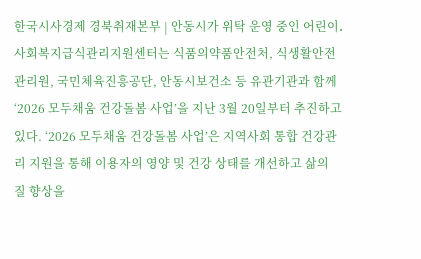한국시사경제 경북취재본부 | 안동시가 위탁 운영 중인 어린이․사회복지급식관리지원센터는 식품의약품안전처, 식생활안전관리원, 국민체육진흥공단, 안동시보건소 등 유관기관과 함께 ‘2026 모두채움 건강돌봄 사업’을 지난 3월 20일부터 추진하고 있다. ‘2026 모두채움 건강돌봄 사업’은 지역사회 통합 건강관리 지원을 통해 이용자의 영양 및 건강 상태를 개선하고 삶의 질 향상을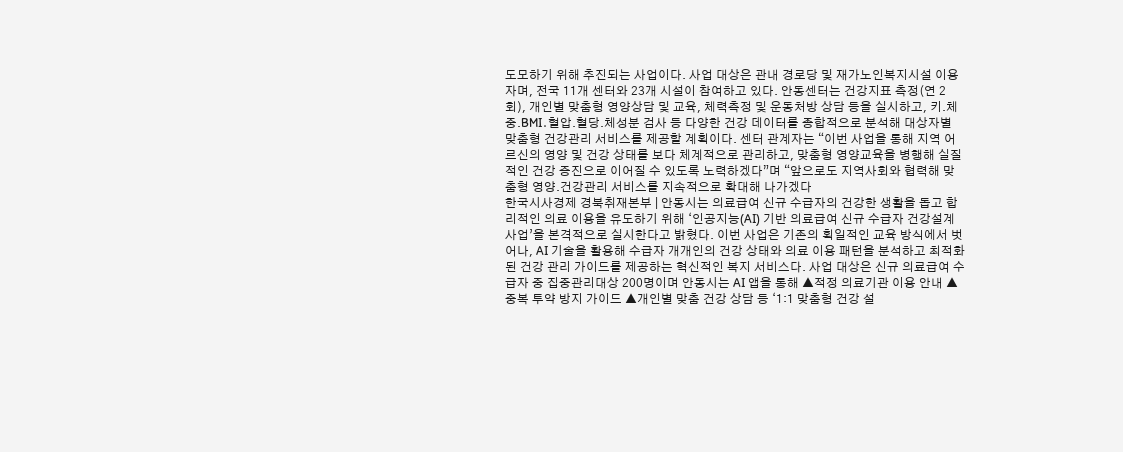도모하기 위해 추진되는 사업이다. 사업 대상은 관내 경로당 및 재가노인복지시설 이용자며, 전국 11개 센터와 23개 시설이 참여하고 있다. 안동센터는 건강지표 측정(연 2회), 개인별 맞춤형 영양상담 및 교육, 체력측정 및 운동처방 상담 등을 실시하고, 키․체중․BMI․혈압․혈당․체성분 검사 등 다양한 건강 데이터를 종합적으로 분석해 대상자별 맞춤형 건강관리 서비스를 제공할 계획이다. 센터 관계자는 “이번 사업을 통해 지역 어르신의 영양 및 건강 상태를 보다 체계적으로 관리하고, 맞춤형 영양교육을 병행해 실질적인 건강 증진으로 이어질 수 있도록 노력하겠다”며 “앞으로도 지역사회와 협력해 맞춤형 영양․건강관리 서비스를 지속적으로 확대해 나가겠다
한국시사경제 경북취재본부 | 안동시는 의료급여 신규 수급자의 건강한 생활을 돕고 합리적인 의료 이용을 유도하기 위해 ‘인공지능(AI) 기반 의료급여 신규 수급자 건강설계 사업’을 본격적으로 실시한다고 밝혔다. 이번 사업은 기존의 획일적인 교육 방식에서 벗어나, AI 기술을 활용해 수급자 개개인의 건강 상태와 의료 이용 패턴을 분석하고 최적화된 건강 관리 가이드를 제공하는 혁신적인 복지 서비스다. 사업 대상은 신규 의료급여 수급자 중 집중관리대상 200명이며 안동시는 AI 앱을 통해 ▲적정 의료기관 이용 안내 ▲중복 투약 방지 가이드 ▲개인별 맞춤 건강 상담 등 ‘1:1 맞춤형 건강 설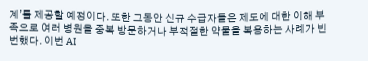계’를 제공할 예정이다. 또한 그동안 신규 수급자들은 제도에 대한 이해 부족으로 여러 병원을 중복 방문하거나 부적절한 약물을 복용하는 사례가 빈번했다. 이번 AI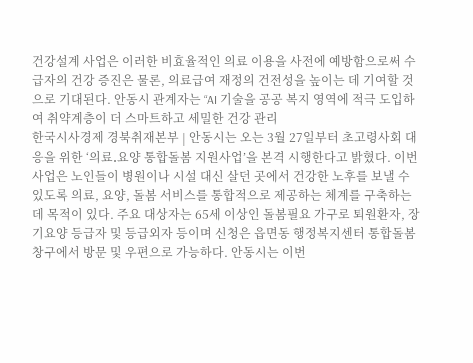건강설계 사업은 이러한 비효율적인 의료 이용을 사전에 예방함으로써 수급자의 건강 증진은 물론, 의료급여 재정의 건전성을 높이는 데 기여할 것으로 기대된다. 안동시 관계자는 “AI 기술을 공공 복지 영역에 적극 도입하여 취약계층이 더 스마트하고 세밀한 건강 관리
한국시사경제 경북취재본부 | 안동시는 오는 3월 27일부터 초고령사회 대응을 위한 ‘의료․요양 통합돌봄 지원사업’을 본격 시행한다고 밝혔다. 이번 사업은 노인들이 병원이나 시설 대신 살던 곳에서 건강한 노후를 보낼 수 있도록 의료, 요양, 돌봄 서비스를 통합적으로 제공하는 체계를 구축하는 데 목적이 있다. 주요 대상자는 65세 이상인 돌봄필요 가구로 퇴원환자, 장기요양 등급자 및 등급외자 등이며 신청은 읍면동 행정복지센터 통합돌봄 창구에서 방문 및 우편으로 가능하다. 안동시는 이번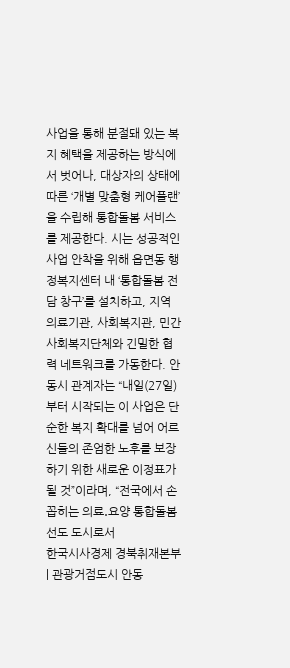사업을 통해 분절돼 있는 복지 혜택을 제공하는 방식에서 벗어나, 대상자의 상태에 따른 ‘개별 맞춤형 케어플랜’을 수립해 통합돌봄 서비스를 제공한다. 시는 성공적인 사업 안착을 위해 읍면동 행정복지센터 내 ‘통합돌봄 전담 창구’를 설치하고, 지역 의료기관, 사회복지관, 민간 사회복지단체와 긴밀한 협력 네트워크를 가동한다. 안동시 관계자는 “내일(27일)부터 시작되는 이 사업은 단순한 복지 확대를 넘어 어르신들의 존엄한 노후를 보장하기 위한 새로운 이정표가 될 것”이라며, “전국에서 손꼽히는 의료․요양 통합돌봄 선도 도시로서
한국시사경제 경북취재본부 | 관광거점도시 안동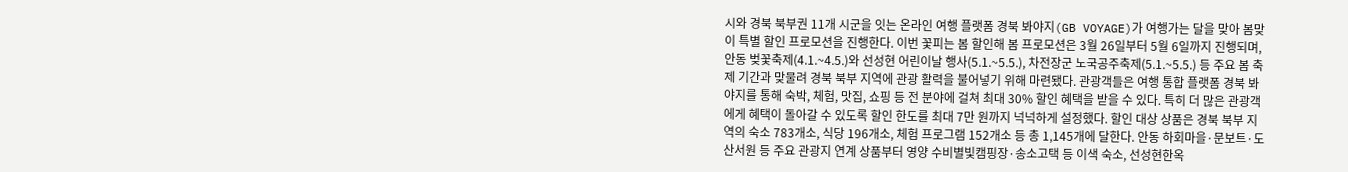시와 경북 북부권 11개 시군을 잇는 온라인 여행 플랫폼 경북 봐야지(GB VOYAGE)가 여행가는 달을 맞아 봄맞이 특별 할인 프로모션을 진행한다. 이번 꽃피는 봄 할인해 봄 프로모션은 3월 26일부터 5월 6일까지 진행되며, 안동 벚꽃축제(4.1.~4.5.)와 선성현 어린이날 행사(5.1.~5.5.), 차전장군 노국공주축제(5.1.~5.5.) 등 주요 봄 축제 기간과 맞물려 경북 북부 지역에 관광 활력을 불어넣기 위해 마련됐다. 관광객들은 여행 통합 플랫폼 경북 봐야지를 통해 숙박, 체험, 맛집, 쇼핑 등 전 분야에 걸쳐 최대 30% 할인 혜택을 받을 수 있다. 특히 더 많은 관광객에게 혜택이 돌아갈 수 있도록 할인 한도를 최대 7만 원까지 넉넉하게 설정했다. 할인 대상 상품은 경북 북부 지역의 숙소 783개소, 식당 196개소, 체험 프로그램 152개소 등 총 1,145개에 달한다. 안동 하회마을·문보트·도산서원 등 주요 관광지 연계 상품부터 영양 수비별빛캠핑장·송소고택 등 이색 숙소, 선성현한옥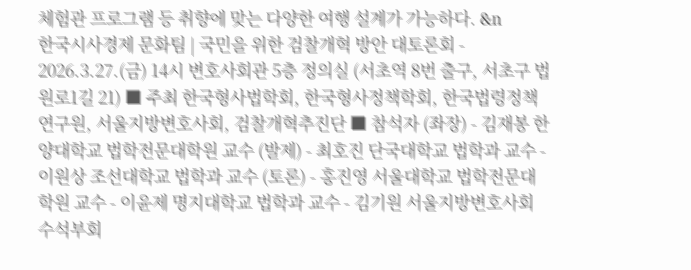체험관 프로그램 등 취향에 맞는 다양한 여행 설계가 가능하다. &n
한국시사경제 문화팀 | 국민을 위한 검찰개혁 방안 대토론회 - 2026.3.27.(금) 14시 변호사회관 5층 정의실 (서초역 8번 출구, 서초구 법원로1길 21) ■ 주최 한국형사법학회, 한국형사정책학회, 한국법령정책연구원, 서울지방변호사회, 검찰개혁추진단 ■ 참석자 (좌장) - 김재봉 한양대학교 법학전문대학원 교수 (발제) - 최호진 단국대학교 법학과 교수 - 이원상 조선대학교 법학과 교수 (토론) - 홍진영 서울대학교 법학전문대학원 교수 - 이윤제 명지대학교 법학과 교수 - 김기원 서울지방변호사회 수석부회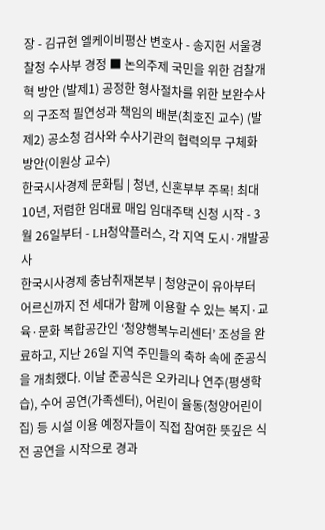장 - 김규현 엘케이비평산 변호사 - 송지헌 서울경찰청 수사부 경정 ■ 논의주제 국민을 위한 검찰개혁 방안 (발제1) 공정한 형사절차를 위한 보완수사의 구조적 필연성과 책임의 배분(최호진 교수) (발제2) 공소청 검사와 수사기관의 협력의무 구체화 방안(이원상 교수)
한국시사경제 문화팀 | 청년, 신혼부부 주목! 최대 10년, 저렴한 임대료 매입 임대주택 신청 시작 - 3월 26일부터 - LH청약플러스, 각 지역 도시·개발공사
한국시사경제 충남취재본부 | 청양군이 유아부터 어르신까지 전 세대가 함께 이용할 수 있는 복지·교육·문화 복합공간인 ‘청양행복누리센터’ 조성을 완료하고, 지난 26일 지역 주민들의 축하 속에 준공식을 개최했다. 이날 준공식은 오카리나 연주(평생학습), 수어 공연(가족센터), 어린이 율동(청양어린이집) 등 시설 이용 예정자들이 직접 참여한 뜻깊은 식전 공연을 시작으로 경과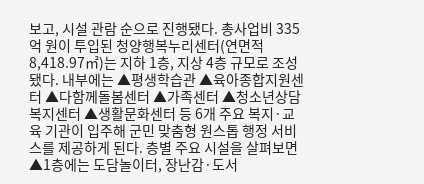보고, 시설 관람 순으로 진행됐다. 총사업비 335억 원이 투입된 청양행복누리센터(연면적 8,418.97㎡)는 지하 1층, 지상 4층 규모로 조성됐다. 내부에는 ▲평생학습관 ▲육아종합지원센터 ▲다함께돌봄센터 ▲가족센터 ▲청소년상담복지센터 ▲생활문화센터 등 6개 주요 복지·교육 기관이 입주해 군민 맞춤형 원스톱 행정 서비스를 제공하게 된다. 층별 주요 시설을 살펴보면 ▲1층에는 도담놀이터, 장난감·도서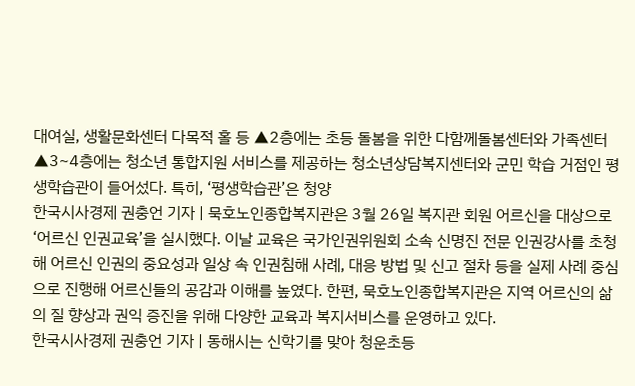대여실, 생활문화센터 다목적 홀 등 ▲2층에는 초등 돌봄을 위한 다함께돌봄센터와 가족센터 ▲3~4층에는 청소년 통합지원 서비스를 제공하는 청소년상담복지센터와 군민 학습 거점인 평생학습관이 들어섰다. 특히, ‘평생학습관’은 청양
한국시사경제 권충언 기자 | 묵호노인종합복지관은 3월 26일 복지관 회원 어르신을 대상으로 ‘어르신 인권교육’을 실시했다. 이날 교육은 국가인권위원회 소속 신명진 전문 인권강사를 초청해 어르신 인권의 중요성과 일상 속 인권침해 사례, 대응 방법 및 신고 절차 등을 실제 사례 중심으로 진행해 어르신들의 공감과 이해를 높였다. 한편, 묵호노인종합복지관은 지역 어르신의 삶의 질 향상과 권익 증진을 위해 다양한 교육과 복지서비스를 운영하고 있다.
한국시사경제 권충언 기자 | 동해시는 신학기를 맞아 청운초등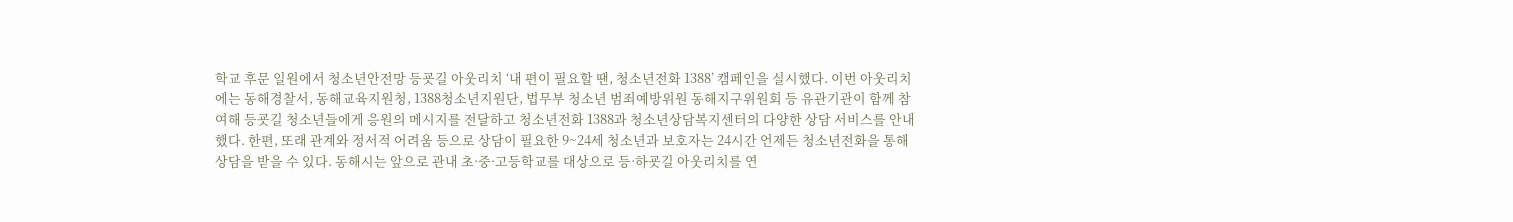학교 후문 일원에서 청소년안전망 등굣길 아웃리치 ‘내 편이 필요할 땐, 청소년전화 1388’ 캠페인을 실시했다. 이번 아웃리치에는 동해경찰서, 동해교육지원청, 1388청소년지원단, 법무부 청소년 범죄예방위원 동해지구위원회 등 유관기관이 함께 참여해 등굣길 청소년들에게 응원의 메시지를 전달하고 청소년전화 1388과 청소년상담복지센터의 다양한 상담 서비스를 안내했다. 한편, 또래 관계와 정서적 어려움 등으로 상담이 필요한 9~24세 청소년과 보호자는 24시간 언제든 청소년전화을 통해 상담을 받을 수 있다. 동해시는 앞으로 관내 초·중·고등학교를 대상으로 등·하굣길 아웃리치를 연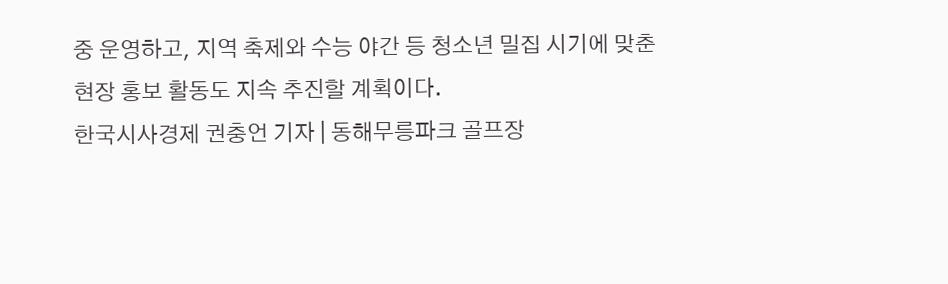중 운영하고, 지역 축제와 수능 야간 등 청소년 밀집 시기에 맞춘 현장 홍보 활동도 지속 추진할 계획이다.
한국시사경제 권충언 기자 | 동해무릉파크 골프장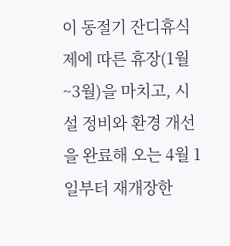이 동절기 잔디휴식제에 따른 휴장(1월~3월)을 마치고, 시설 정비와 환경 개선을 완료해 오는 4월 1일부터 재개장한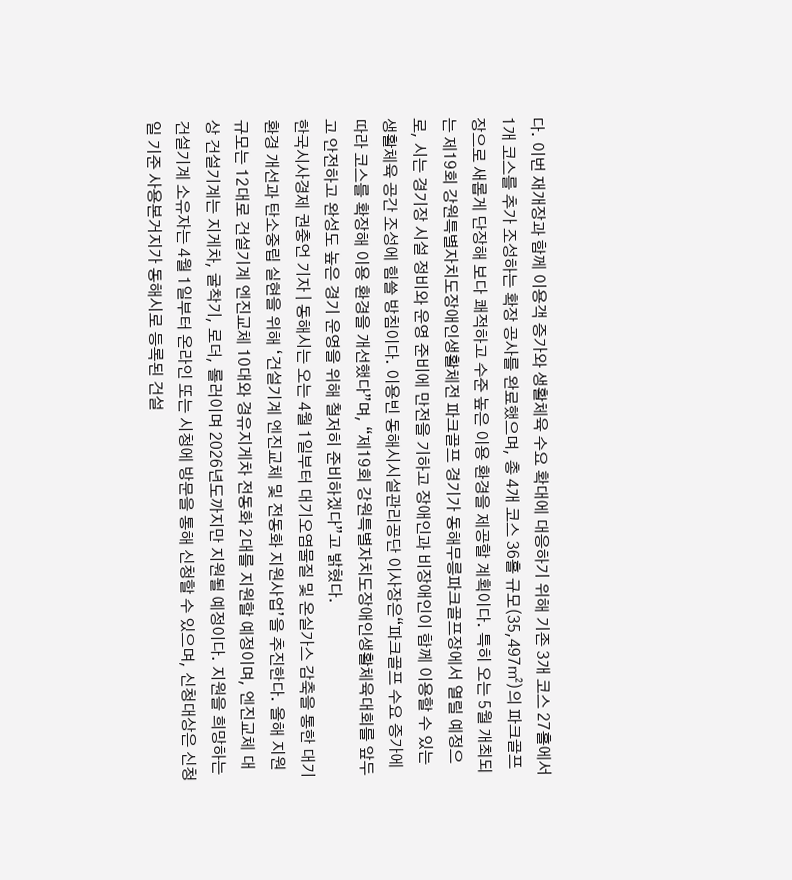다. 이번 재개장과 함께 이용객 증가와 생활체육 수요 확대에 대응하기 위해 기존 3개 코스 27홀에서 1개 코스를 추가 조성하는 확장 공사를 완료했으며, 총 4개 코스 36홀 규모(35,497㎡)의 파크골프장으로 새롭게 단장해 보다 쾌적하고 수준 높은 이용 환경을 제공할 계획이다. 특히 오는 5월 개최되는 제19회 강원특별자치도장애인생활체전 파크골프 경기가 동해무릉파크골프장에서 열릴 예정으로, 시는 경기장 시설 정비와 운영 준비에 만전을 기하고 장애인과 비장애인이 함께 이용할 수 있는 생활체육 공간 조성에 힘쓸 방침이다. 이용빈 동해시시설관리공단 이사장은“파크골프 수요 증가에 따라 코스를 확장해 이용 환경을 개선했다”며, “제19회 강원특별자치도장애인생활체육대회를 앞두고 안전하고 완성도 높은 경기 운영을 위해 철저히 준비하겠다”고 밝혔다.
한국시사경제 권충언 기자 | 동해시는 오는 4월 1일부터 대기오염물질 및 온실가스 감축을 통한 대기환경 개선과 탄소중립 실현을 위해 ‘건설기계 엔진교체 및 전동화 지원사업’을 추진한다. 올해 지원 규모는 12대로 건설기계 엔진교체 10대와 경유지게차 전동화 2대를 지원할 예정이며, 엔진교체 대상 건설기계는 지게차, 굴착기, 로더, 롤러이며 2026년도까지만 지원될 예정이다. 지원을 희망하는 건설기계 소유자는 4월 1일부터 온라인 또는 시청에 방문을 통해 신청할 수 있으며, 신청대상은 신청일 기준 사용본거지가 동해시로 등록된 건설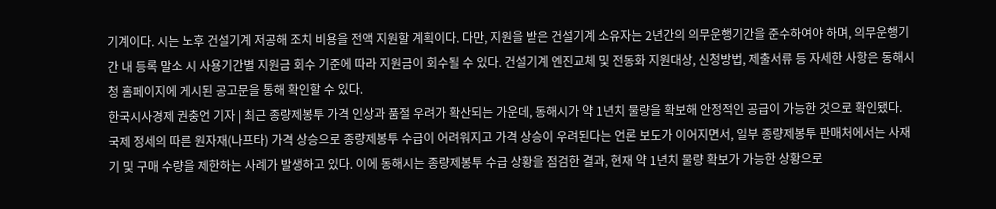기계이다. 시는 노후 건설기계 저공해 조치 비용을 전액 지원할 계획이다. 다만, 지원을 받은 건설기계 소유자는 2년간의 의무운행기간을 준수하여야 하며, 의무운행기간 내 등록 말소 시 사용기간별 지원금 회수 기준에 따라 지원금이 회수될 수 있다. 건설기계 엔진교체 및 전동화 지원대상, 신청방법, 제출서류 등 자세한 사항은 동해시청 홈페이지에 게시된 공고문을 통해 확인할 수 있다.
한국시사경제 권충언 기자 | 최근 종량제봉투 가격 인상과 품절 우려가 확산되는 가운데, 동해시가 약 1년치 물량을 확보해 안정적인 공급이 가능한 것으로 확인됐다. 국제 정세의 따른 원자재(나프타) 가격 상승으로 종량제봉투 수급이 어려워지고 가격 상승이 우려된다는 언론 보도가 이어지면서, 일부 종량제봉투 판매처에서는 사재기 및 구매 수량을 제한하는 사례가 발생하고 있다. 이에 동해시는 종량제봉투 수급 상황을 점검한 결과, 현재 약 1년치 물량 확보가 가능한 상황으로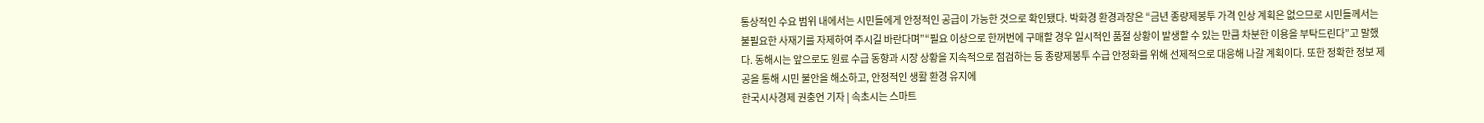통상적인 수요 범위 내에서는 시민들에게 안정적인 공급이 가능한 것으로 확인됐다. 박화경 환경과장은 “금년 종량제봉투 가격 인상 계획은 없으므로 시민들께서는 불필요한 사재기를 자제하여 주시길 바란다며”“필요 이상으로 한꺼번에 구매할 경우 일시적인 품절 상황이 발생할 수 있는 만큼 차분한 이용을 부탁드린다”고 말했다. 동해시는 앞으로도 원료 수급 동향과 시장 상황을 지속적으로 점검하는 등 종량제봉투 수급 안정화를 위해 선제적으로 대응해 나갈 계획이다. 또한 정확한 정보 제공을 통해 시민 불안을 해소하고, 안정적인 생활 환경 유지에
한국시사경제 권충언 기자 | 속초시는 스마트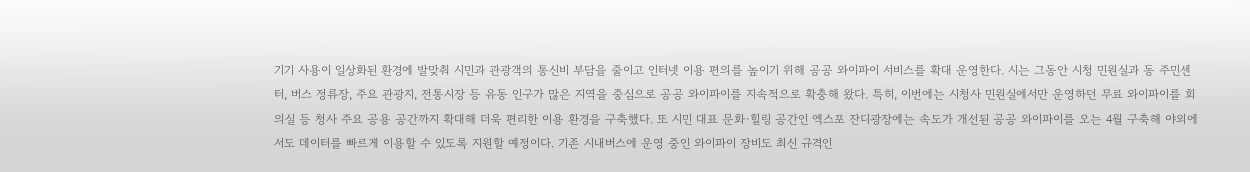기기 사용이 일상화된 환경에 발맞춰 시민과 관광객의 통신비 부담을 줄이고 인터넷 이용 편의를 높이기 위해 공공 와이파이 서비스를 확대 운영한다. 시는 그동안 시청 민원실과 동 주민센터, 버스 정류장, 주요 관광지, 전통시장 등 유동 인구가 많은 지역을 중심으로 공공 와이파이를 지속적으로 확충해 왔다. 특히, 이번에는 시청사 민원실에서만 운영하던 무료 와이파이를 회의실 등 청사 주요 공용 공간까지 확대해 더욱 편리한 이용 환경을 구축했다. 또 시민 대표 문화·힐링 공간인 엑스포 잔디광장에는 속도가 개선된 공공 와이파이를 오는 4월 구축해 야외에서도 데이터를 빠르게 이용할 수 있도록 지원할 예정이다. 기존 시내버스에 운영 중인 와이파이 장비도 최신 규격인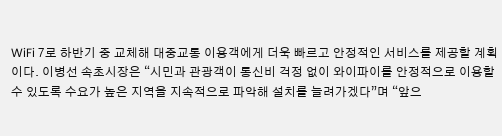WiFi 7로 하반기 중 교체해 대중교통 이용객에게 더욱 빠르고 안정적인 서비스를 제공할 계획이다. 이병선 속초시장은 “시민과 관광객이 통신비 걱정 없이 와이파이를 안정적으로 이용할 수 있도록 수요가 높은 지역을 지속적으로 파악해 설치를 늘려가겠다”며 “앞으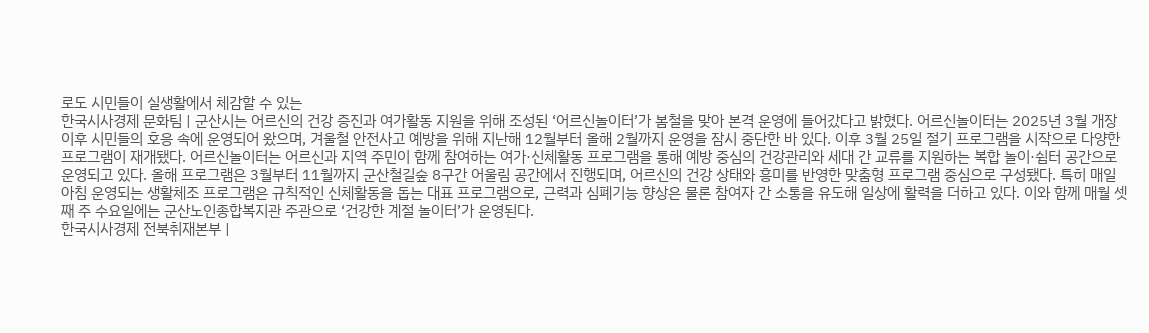로도 시민들이 실생활에서 체감할 수 있는
한국시사경제 문화팀 | 군산시는 어르신의 건강 증진과 여가활동 지원을 위해 조성된 ‘어르신놀이터’가 봄철을 맞아 본격 운영에 들어갔다고 밝혔다. 어르신놀이터는 2025년 3월 개장 이후 시민들의 호응 속에 운영되어 왔으며, 겨울철 안전사고 예방을 위해 지난해 12월부터 올해 2월까지 운영을 잠시 중단한 바 있다. 이후 3월 25일 절기 프로그램을 시작으로 다양한 프로그램이 재개됐다. 어르신놀이터는 어르신과 지역 주민이 함께 참여하는 여가·신체활동 프로그램을 통해 예방 중심의 건강관리와 세대 간 교류를 지원하는 복합 놀이·쉼터 공간으로 운영되고 있다. 올해 프로그램은 3월부터 11월까지 군산철길숲 8구간 어울림 공간에서 진행되며, 어르신의 건강 상태와 흥미를 반영한 맞춤형 프로그램 중심으로 구성됐다. 특히 매일 아침 운영되는 생활체조 프로그램은 규칙적인 신체활동을 돕는 대표 프로그램으로, 근력과 심폐기능 향상은 물론 참여자 간 소통을 유도해 일상에 활력을 더하고 있다. 이와 함께 매월 셋째 주 수요일에는 군산노인종합복지관 주관으로 ‘건강한 계절 놀이터’가 운영된다.
한국시사경제 전북취재본부 |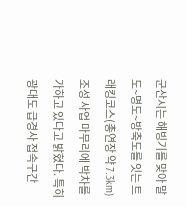군산시는 해빙기를 맞아 말도~명도~방축도를 잇는 트래킹코스(총연장 약 7.3km) 조성 사업 마무리에 박차를 가하고 있다고 밝혔다. 특히 광대도 급경사 접속구간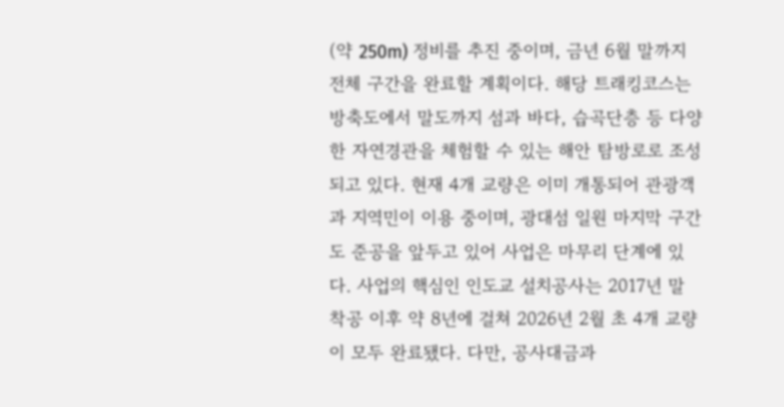(약 250m) 정비를 추진 중이며, 금년 6월 말까지 전체 구간을 완료할 계획이다. 해당 트래킹코스는 방축도에서 말도까지 섬과 바다, 습곡단층 등 다양한 자연경관을 체험할 수 있는 해안 탐방로로 조성되고 있다. 현재 4개 교량은 이미 개통되어 관광객과 지역민이 이용 중이며, 광대섬 일원 마지막 구간도 준공을 앞두고 있어 사업은 마무리 단계에 있다. 사업의 핵심인 인도교 설치공사는 2017년 말 착공 이후 약 8년에 걸쳐 2026년 2월 초 4개 교량이 모두 완료됐다. 다만, 공사대금과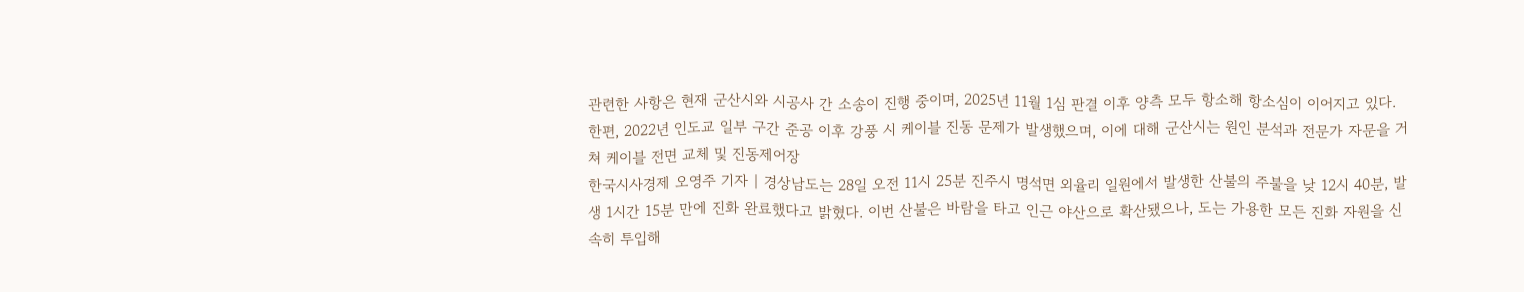관련한 사항은 현재 군산시와 시공사 간 소송이 진행 중이며, 2025년 11월 1심 판결 이후 양측 모두 항소해 항소심이 이어지고 있다. 한편, 2022년 인도교 일부 구간 준공 이후 강풍 시 케이블 진동 문제가 발생했으며, 이에 대해 군산시는 원인 분석과 전문가 자문을 거쳐 케이블 전면 교체 및 진동제어장
한국시사경제 오영주 기자 | 경상남도는 28일 오전 11시 25분 진주시 명석면 외율리 일원에서 발생한 산불의 주불을 낮 12시 40분, 발생 1시간 15분 만에 진화 완료했다고 밝혔다. 이번 산불은 바람을 타고 인근 야산으로 확산됐으나, 도는 가용한 모든 진화 자원을 신속히 투입해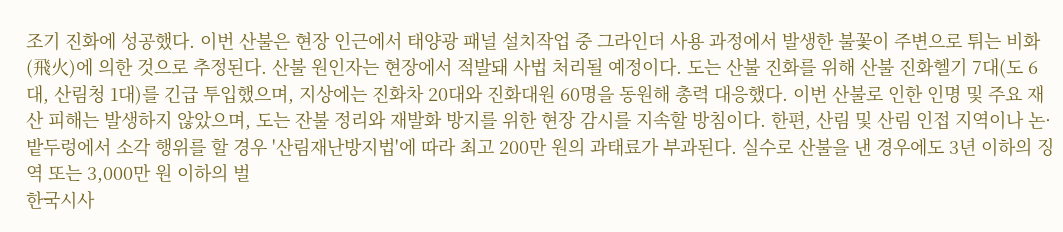조기 진화에 성공했다. 이번 산불은 현장 인근에서 태양광 패널 설치작업 중 그라인더 사용 과정에서 발생한 불꽃이 주변으로 튀는 비화(飛火)에 의한 것으로 추정된다. 산불 원인자는 현장에서 적발돼 사법 처리될 예정이다. 도는 산불 진화를 위해 산불 진화헬기 7대(도 6대, 산림청 1대)를 긴급 투입했으며, 지상에는 진화차 20대와 진화대원 60명을 동원해 총력 대응했다. 이번 산불로 인한 인명 및 주요 재산 피해는 발생하지 않았으며, 도는 잔불 정리와 재발화 방지를 위한 현장 감시를 지속할 방침이다. 한편, 산림 및 산림 인접 지역이나 논·밭두렁에서 소각 행위를 할 경우 '산림재난방지법'에 따라 최고 200만 원의 과태료가 부과된다. 실수로 산불을 낸 경우에도 3년 이하의 징역 또는 3,000만 원 이하의 벌
한국시사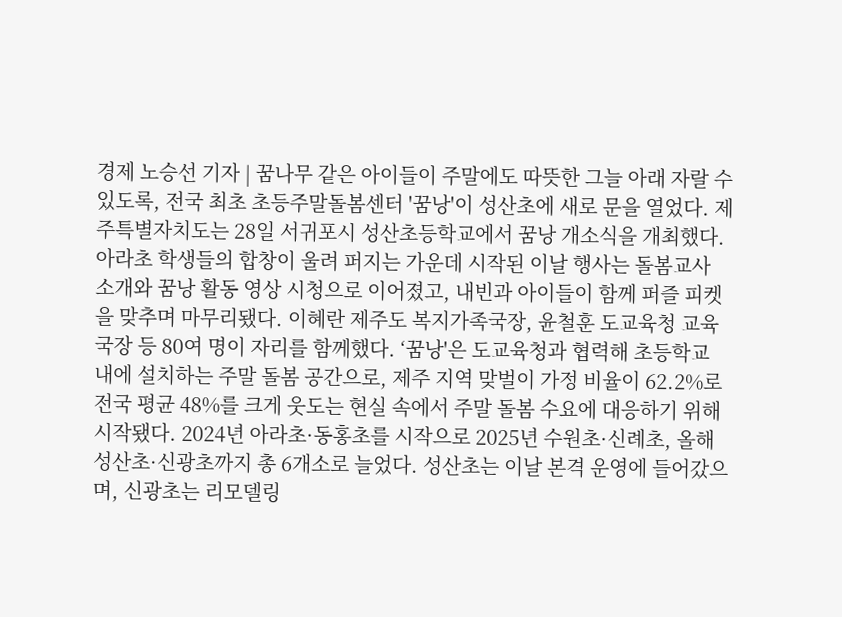경제 노승선 기자 | 꿈나무 같은 아이들이 주말에도 따뜻한 그늘 아래 자랄 수 있도록, 전국 최초 초등주말돌봄센터 '꿈낭'이 성산초에 새로 문을 열었다. 제주특별자치도는 28일 서귀포시 성산초등학교에서 꿈낭 개소식을 개최했다. 아라초 학생들의 합창이 울려 퍼지는 가운데 시작된 이날 행사는 돌봄교사 소개와 꿈낭 활동 영상 시청으로 이어졌고, 내빈과 아이들이 함께 퍼즐 피켓을 맞추며 마무리됐다. 이혜란 제주도 복지가족국장, 윤철훈 도교육청 교육국장 등 80여 명이 자리를 함께했다. ‘꿈낭'은 도교육청과 협력해 초등학교 내에 설치하는 주말 돌봄 공간으로, 제주 지역 맞벌이 가정 비율이 62.2%로 전국 평균 48%를 크게 웃도는 현실 속에서 주말 돌봄 수요에 대응하기 위해 시작됐다. 2024년 아라초·동홍초를 시작으로 2025년 수원초·신례초, 올해 성산초·신광초까지 총 6개소로 늘었다. 성산초는 이날 본격 운영에 들어갔으며, 신광초는 리모델링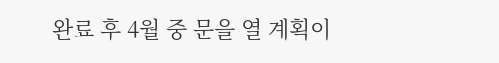완료 후 4월 중 문을 열 계획이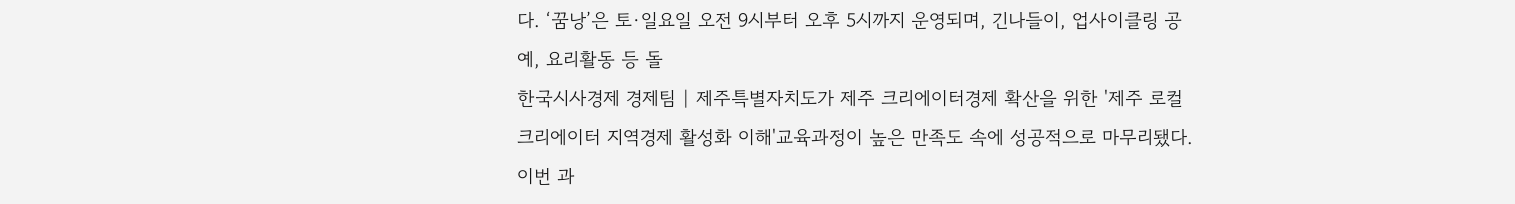다. ‘꿈낭’은 토·일요일 오전 9시부터 오후 5시까지 운영되며, 긴나들이, 업사이클링 공예, 요리활동 등 돌
한국시사경제 경제팀 | 제주특별자치도가 제주 크리에이터경제 확산을 위한 '제주 로컬크리에이터 지역경제 활성화 이해'교육과정이 높은 만족도 속에 성공적으로 마무리됐다. 이번 과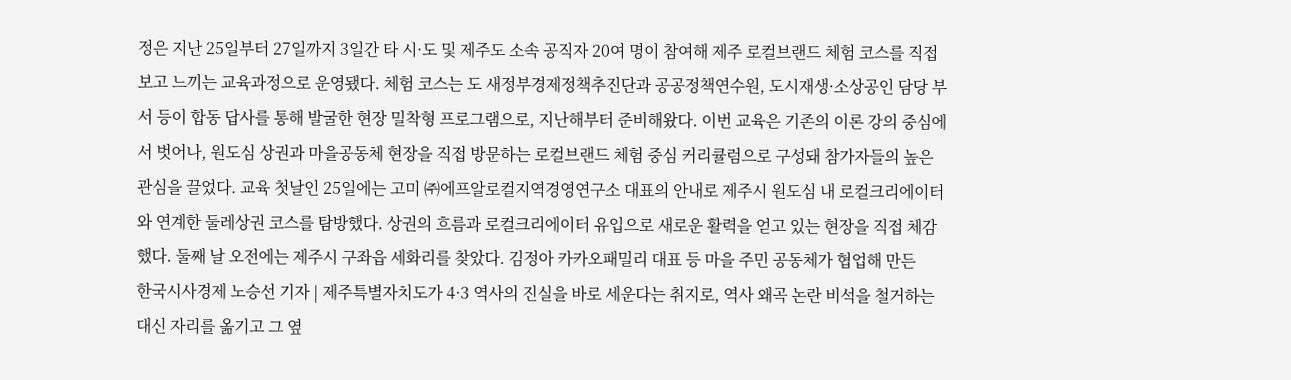정은 지난 25일부터 27일까지 3일간 타 시·도 및 제주도 소속 공직자 20여 명이 참여해 제주 로컬브랜드 체험 코스를 직접 보고 느끼는 교육과정으로 운영됐다. 체험 코스는 도 새정부경제정책추진단과 공공정책연수원, 도시재생·소상공인 담당 부서 등이 합동 답사를 통해 발굴한 현장 밀착형 프로그램으로, 지난해부터 준비해왔다. 이번 교육은 기존의 이론 강의 중심에서 벗어나, 원도심 상권과 마을공동체 현장을 직접 방문하는 로컬브랜드 체험 중심 커리큘럼으로 구성돼 참가자들의 높은 관심을 끌었다. 교육 첫날인 25일에는 고미 ㈜에프알로컬지역경영연구소 대표의 안내로 제주시 원도심 내 로컬크리에이터와 연계한 둘레상권 코스를 탐방했다. 상권의 흐름과 로컬크리에이터 유입으로 새로운 활력을 얻고 있는 현장을 직접 체감했다. 둘째 날 오전에는 제주시 구좌읍 세화리를 찾았다. 김정아 카카오패밀리 대표 등 마을 주민 공동체가 협업해 만든
한국시사경제 노승선 기자 | 제주특별자치도가 4·3 역사의 진실을 바로 세운다는 취지로, 역사 왜곡 논란 비석을 철거하는 대신 자리를 옮기고 그 옆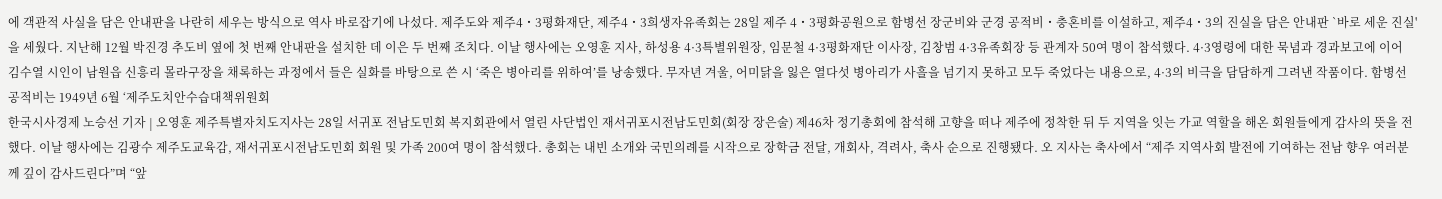에 객관적 사실을 담은 안내판을 나란히 세우는 방식으로 역사 바로잡기에 나섰다. 제주도와 제주4・3평화재단, 제주4・3희생자유족회는 28일 제주 4・3평화공원으로 함병선 장군비와 군경 공적비・충혼비를 이설하고, 제주4・3의 진실을 담은 안내판 `바로 세운 진실'을 세웠다. 지난해 12월 박진경 추도비 옆에 첫 번째 안내판을 설치한 데 이은 두 번째 조치다. 이날 행사에는 오영훈 지사, 하성용 4·3특별위원장, 임문철 4·3평화재단 이사장, 김창범 4·3유족회장 등 관계자 50여 명이 참석했다. 4·3영령에 대한 묵념과 경과보고에 이어 김수열 시인이 남원읍 신흥리 몰라구장을 채록하는 과정에서 들은 실화를 바탕으로 쓴 시 ‘죽은 병아리를 위하여’를 낭송했다. 무자년 겨울, 어미닭을 잃은 열다섯 병아리가 사흘을 넘기지 못하고 모두 죽었다는 내용으로, 4·3의 비극을 담담하게 그려낸 작품이다. 함병선 공적비는 1949년 6월 ‘제주도치안수습대책위원회
한국시사경제 노승선 기자 | 오영훈 제주특별자치도지사는 28일 서귀포 전남도민회 복지회관에서 열린 사단법인 재서귀포시전남도민회(회장 장은술) 제46차 정기총회에 참석해 고향을 떠나 제주에 정착한 뒤 두 지역을 잇는 가교 역할을 해온 회원들에게 감사의 뜻을 전했다. 이날 행사에는 김광수 제주도교육감, 재서귀포시전남도민회 회원 및 가족 200여 명이 참석했다. 총회는 내빈 소개와 국민의례를 시작으로 장학금 전달, 개회사, 격려사, 축사 순으로 진행됐다. 오 지사는 축사에서 “제주 지역사회 발전에 기여하는 전남 향우 여러분께 깊이 감사드린다”며 “앞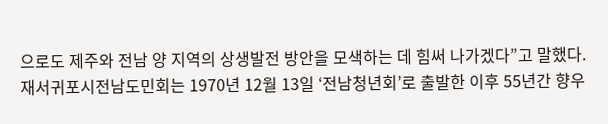으로도 제주와 전남 양 지역의 상생발전 방안을 모색하는 데 힘써 나가겠다”고 말했다. 재서귀포시전남도민회는 1970년 12월 13일 ‘전남청년회’로 출발한 이후 55년간 향우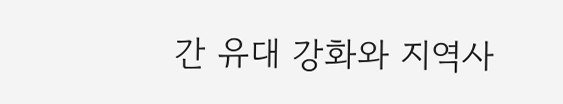간 유대 강화와 지역사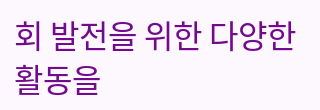회 발전을 위한 다양한 활동을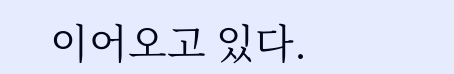이어오고 있다.